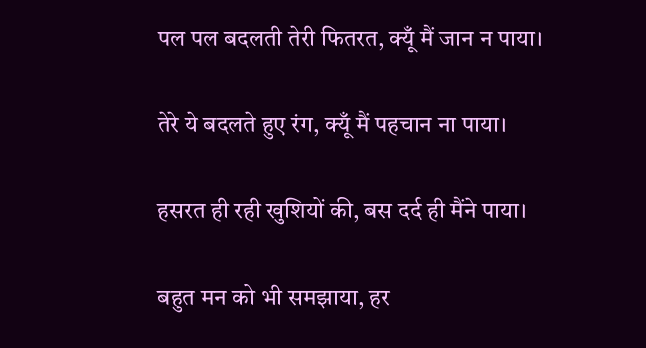पल पल बदलती तेरी फितरत, क्यूँ मैं जान न पाया।

तेरे ये बदलते हुए रंग, क्यूँ मैं पहचान ना पाया।

हसरत ही रही खुशियों की, बस दर्द ही मैंने पाया।

बहुत मन को भी समझाया, हर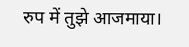रुप में तुझे आजमाया।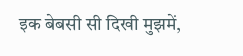इक बेबसी सी दिखी मुझमें,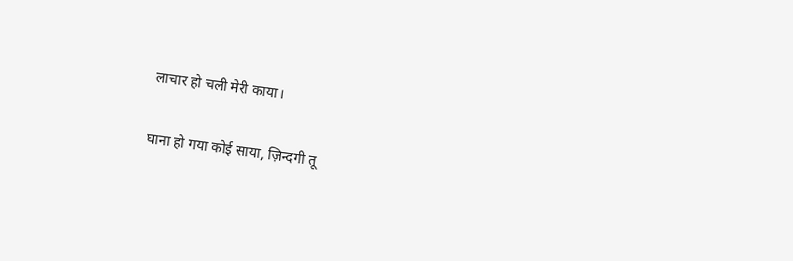लाचार हो चली मेरी काया।

घाना हो गया कोई साया, ज़िन्दगी तू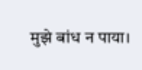मुझे बांध न पाया।